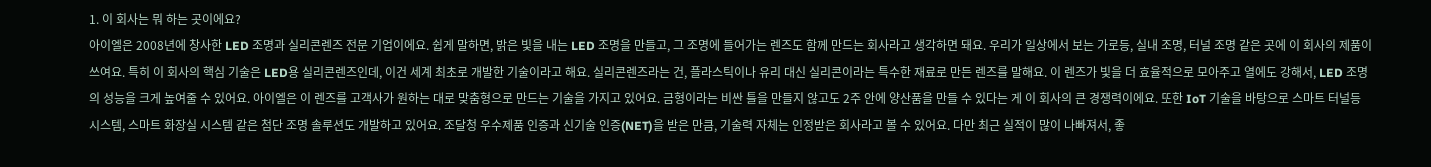1. 이 회사는 뭐 하는 곳이에요?
아이엘은 2008년에 창사한 LED 조명과 실리콘렌즈 전문 기업이에요. 쉽게 말하면, 밝은 빛을 내는 LED 조명을 만들고, 그 조명에 들어가는 렌즈도 함께 만드는 회사라고 생각하면 돼요. 우리가 일상에서 보는 가로등, 실내 조명, 터널 조명 같은 곳에 이 회사의 제품이 쓰여요. 특히 이 회사의 핵심 기술은 LED용 실리콘렌즈인데, 이건 세계 최초로 개발한 기술이라고 해요. 실리콘렌즈라는 건, 플라스틱이나 유리 대신 실리콘이라는 특수한 재료로 만든 렌즈를 말해요. 이 렌즈가 빛을 더 효율적으로 모아주고 열에도 강해서, LED 조명의 성능을 크게 높여줄 수 있어요. 아이엘은 이 렌즈를 고객사가 원하는 대로 맞춤형으로 만드는 기술을 가지고 있어요. 금형이라는 비싼 틀을 만들지 않고도 2주 안에 양산품을 만들 수 있다는 게 이 회사의 큰 경쟁력이에요. 또한 IoT 기술을 바탕으로 스마트 터널등 시스템, 스마트 화장실 시스템 같은 첨단 조명 솔루션도 개발하고 있어요. 조달청 우수제품 인증과 신기술 인증(NET)을 받은 만큼, 기술력 자체는 인정받은 회사라고 볼 수 있어요. 다만 최근 실적이 많이 나빠져서, 좋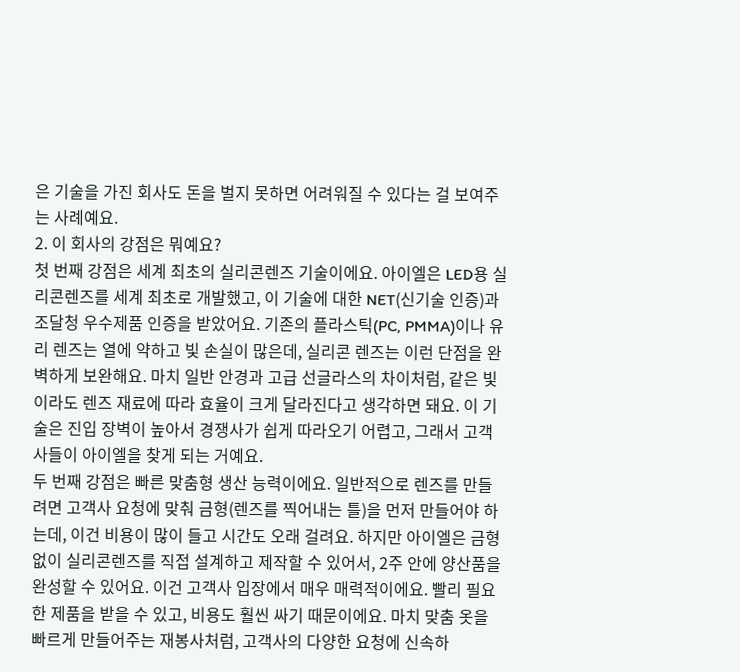은 기술을 가진 회사도 돈을 벌지 못하면 어려워질 수 있다는 걸 보여주는 사례예요.
2. 이 회사의 강점은 뭐예요?
첫 번째 강점은 세계 최초의 실리콘렌즈 기술이에요. 아이엘은 LED용 실리콘렌즈를 세계 최초로 개발했고, 이 기술에 대한 NET(신기술 인증)과 조달청 우수제품 인증을 받았어요. 기존의 플라스틱(PC, PMMA)이나 유리 렌즈는 열에 약하고 빛 손실이 많은데, 실리콘 렌즈는 이런 단점을 완벽하게 보완해요. 마치 일반 안경과 고급 선글라스의 차이처럼, 같은 빛이라도 렌즈 재료에 따라 효율이 크게 달라진다고 생각하면 돼요. 이 기술은 진입 장벽이 높아서 경쟁사가 쉽게 따라오기 어렵고, 그래서 고객사들이 아이엘을 찾게 되는 거예요.
두 번째 강점은 빠른 맞춤형 생산 능력이에요. 일반적으로 렌즈를 만들려면 고객사 요청에 맞춰 금형(렌즈를 찍어내는 틀)을 먼저 만들어야 하는데, 이건 비용이 많이 들고 시간도 오래 걸려요. 하지만 아이엘은 금형 없이 실리콘렌즈를 직접 설계하고 제작할 수 있어서, 2주 안에 양산품을 완성할 수 있어요. 이건 고객사 입장에서 매우 매력적이에요. 빨리 필요한 제품을 받을 수 있고, 비용도 훨씬 싸기 때문이에요. 마치 맞춤 옷을 빠르게 만들어주는 재봉사처럼, 고객사의 다양한 요청에 신속하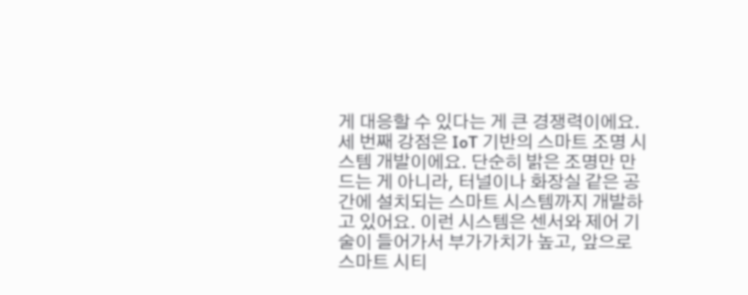게 대응할 수 있다는 게 큰 경쟁력이에요.
세 번째 강점은 IoT 기반의 스마트 조명 시스템 개발이에요. 단순히 밝은 조명만 만드는 게 아니라, 터널이나 화장실 같은 공간에 설치되는 스마트 시스템까지 개발하고 있어요. 이런 시스템은 센서와 제어 기술이 들어가서 부가가치가 높고, 앞으로 스마트 시티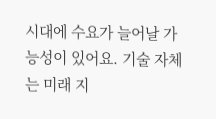시대에 수요가 늘어날 가능성이 있어요. 기술 자체는 미래 지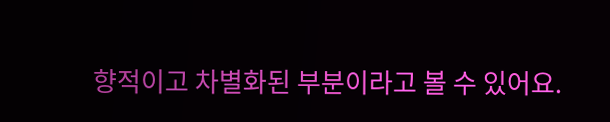향적이고 차별화된 부분이라고 볼 수 있어요.